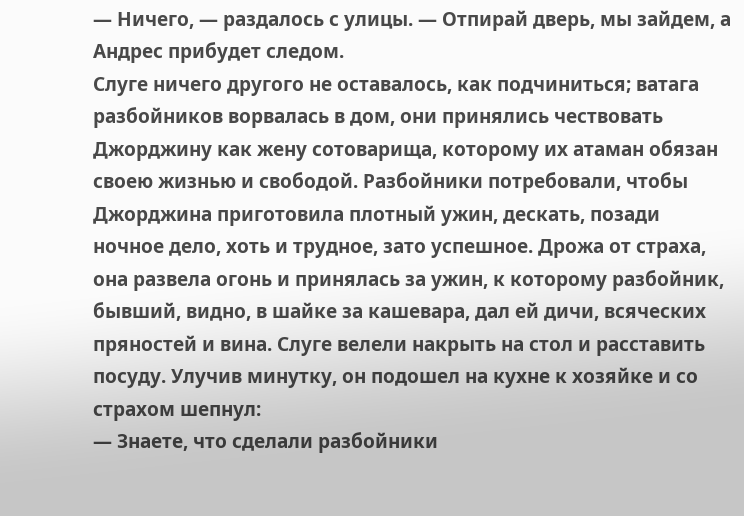― Ничего, ― раздалось с улицы. ― Отпирай дверь, мы зайдем, а Андрес прибудет следом.
Слуге ничего другого не оставалось, как подчиниться; ватага разбойников ворвалась в дом, они принялись чествовать Джорджину как жену сотоварища, которому их атаман обязан своею жизнью и свободой. Разбойники потребовали, чтобы Джорджина приготовила плотный ужин, дескать, позади ночное дело, хоть и трудное, зато успешное. Дрожа от страха, она развела огонь и принялась за ужин, к которому разбойник, бывший, видно, в шайке за кашевара, дал ей дичи, всяческих пряностей и вина. Слуге велели накрыть на стол и расставить посуду. Улучив минутку, он подошел на кухне к хозяйке и со страхом шепнул:
― Знаете, что сделали разбойники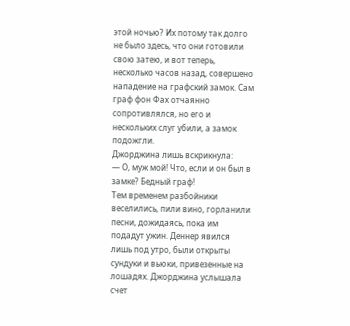этой ночью? Их потому так долго не было здесь, что они готовили свою затею, и вот теперь, несколько часов назад, совершено нападение на графский замок. Сам граф фон Фах отчаянно сопротивлялся, но его и нескольких слуг убили, а замок подожгли.
Джорджина лишь вскрикнула:
― О, муж мой! Что, если и он был в замке? Бедный граф!
Тем временем разбойники веселились, пили вино, горланили песни, дожидаясь, пока им подадут ужин. Деннер явился лишь под утро, были открыты сундуки и вьюки, привезенные на лошадях. Джорджина услышала счет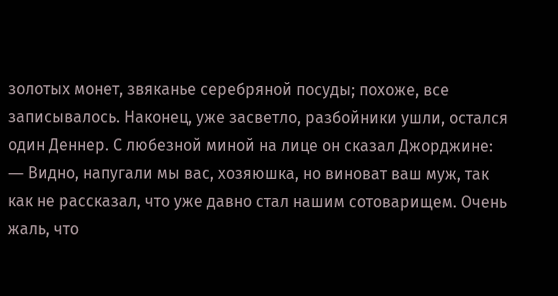золотых монет, звяканье серебряной посуды; похоже, все записывалось. Наконец, уже засветло, разбойники ушли, остался один Деннер. С любезной миной на лице он сказал Джорджине:
― Видно, напугали мы вас, хозяюшка, но виноват ваш муж, так как не рассказал, что уже давно стал нашим сотоварищем. Очень жаль, что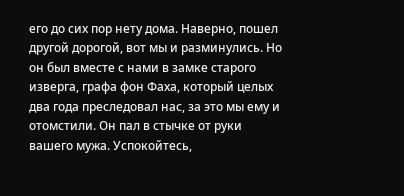его до сих пор нету дома. Наверно, пошел другой дорогой, вот мы и разминулись. Но он был вместе с нами в замке старого изверга, графа фон Фаха, который целых два года преследовал нас, за это мы ему и отомстили. Он пал в стычке от руки вашего мужа. Успокойтесь,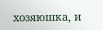хозяюшка, и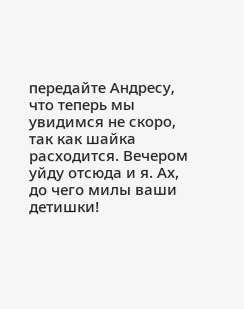передайте Андресу, что теперь мы увидимся не скоро, так как шайка расходится. Вечером уйду отсюда и я. Ах, до чего милы ваши детишки!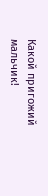Какой пригожий мальчик!